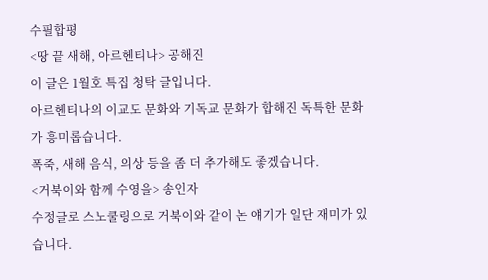수필합평
<땅 끝 새해, 아르헨티나> 공해진
이 글은 1월호 특집 청탁 글입니다.
아르헨티나의 이교도 문화와 기독교 문화가 합해진 독특한 문화가 흥미롭습니다.
폭죽, 새해 음식, 의상 등을 좀 더 추가해도 좋겠습니다.
<거북이와 함께 수영을> 송인자
수정글로 스노쿨링으로 거북이와 같이 논 얘기가 일단 재미가 있습니다.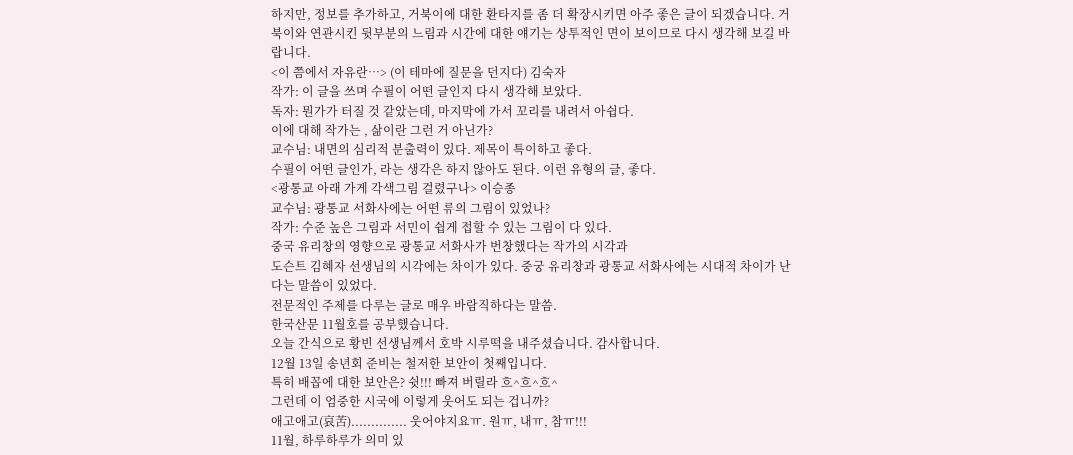하지만, 정보를 추가하고, 거북이에 대한 환타지를 좀 더 확장시키면 아주 좋은 글이 되겠습니다. 거북이와 연관시킨 뒷부분의 느림과 시간에 대한 얘기는 상투적인 면이 보이므로 다시 생각해 보길 바랍니다.
<이 쯤에서 자유란…> (이 테마에 질문을 던지다) 김숙자
작가: 이 글을 쓰며 수필이 어떤 글인지 다시 생각해 보았다.
독자: 뭔가가 터질 것 같았는데, 마지막에 가서 꼬리를 내려서 아쉽다.
이에 대해 작가는 , 삶이란 그런 거 아닌가?
교수님: 내면의 심리적 분출력이 있다. 제목이 특이하고 좋다.
수필이 어떤 글인가, 라는 생각은 하지 않아도 된다. 이런 유형의 글, 좋다.
<광통교 아래 가게 각색그림 걸렸구나> 이승종
교수님: 광통교 서화사에는 어떤 류의 그림이 있었나?
작가: 수준 높은 그림과 서민이 쉽게 접할 수 있는 그림이 다 있다.
중국 유리창의 영향으로 광통교 서화사가 번창했다는 작가의 시각과
도슨트 김혜자 선생님의 시각에는 차이가 있다. 중궁 유리창과 광통교 서화사에는 시대적 차이가 난다는 말씀이 있었다.
전문적인 주제를 다루는 글로 매우 바람직하다는 말씀.
한국산문 11월호를 공부했습니다.
오늘 간식으로 황빈 선생님께서 호박 시루떡을 내주셨습니다. 감사합니다.
12월 13일 송년회 준비는 철저한 보안이 첫째입니다.
특히 배꼽에 대한 보안은? 쉿!!! 빠져 버릴라 흐^흐^흐^
그런데 이 엄중한 시국에 이렇게 웃어도 되는 겁니까?
애고애고(哀苦).............. 웃어야지요ㅠ. 원ㅠ, 내ㅠ, 참ㅠ!!!
11월, 하루하루가 의미 있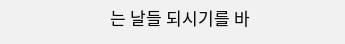는 날들 되시기를 바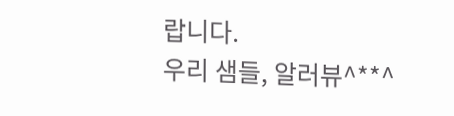랍니다.
우리 샘들, 알러뷰^**^